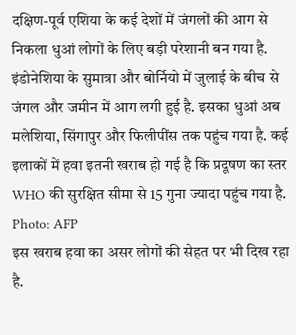दक्षिण-पूर्व एशिया के कई देशों में जंगलों की आग से निकला धुआं लोगों के लिए बड़ी परेशानी बन गया है. इंडोनेशिया के सुमात्रा और बोर्नियो में जुलाई के बीच से जंगल और जमीन में आग लगी हुई है. इसका धुआं अब मलेशिया, सिंगापुर और फिलीपींस तक पहुंच गया है. कई इलाकों में हवा इतनी खराब हो गई है कि प्रदूषण का स्तर WHO की सुरक्षित सीमा से 15 गुना ज्यादा पहुंच गया है. Photo: AFP
इस खराब हवा का असर लोगों की सेहत पर भी दिख रहा है.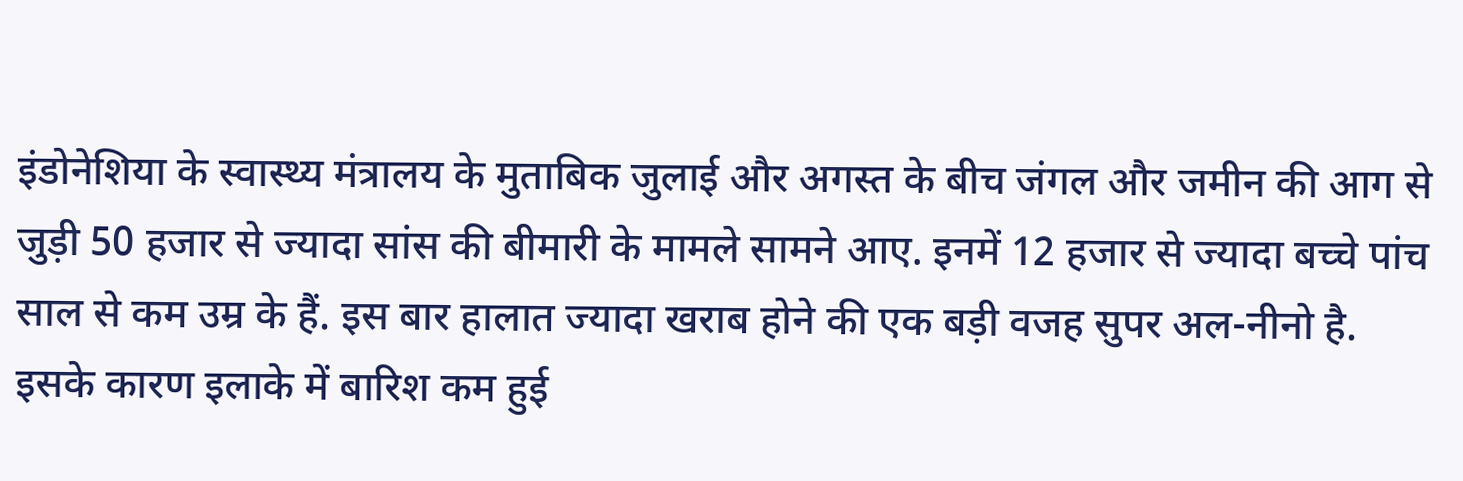इंडोनेशिया के स्वास्थ्य मंत्रालय के मुताबिक जुलाई और अगस्त के बीच जंगल और जमीन की आग से जुड़ी 50 हजार से ज्यादा सांस की बीमारी के मामले सामने आए. इनमें 12 हजार से ज्यादा बच्चे पांच साल से कम उम्र के हैं. इस बार हालात ज्यादा खराब होने की एक बड़ी वजह सुपर अल-नीनो है. इसके कारण इलाके में बारिश कम हुई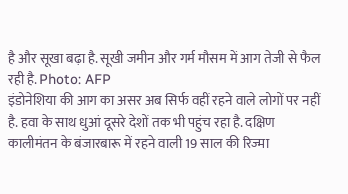है और सूखा बढ़ा है. सूखी जमीन और गर्म मौसम में आग तेजी से फैल रही है. Photo: AFP
इंडोनेशिया की आग का असर अब सिर्फ वहीं रहने वाले लोगों पर नहीं है. हवा के साथ धुआं दूसरे देशों तक भी पहुंच रहा है. दक्षिण कालीमंतन के बंजारबारू में रहने वाली 19 साल की रिज्मा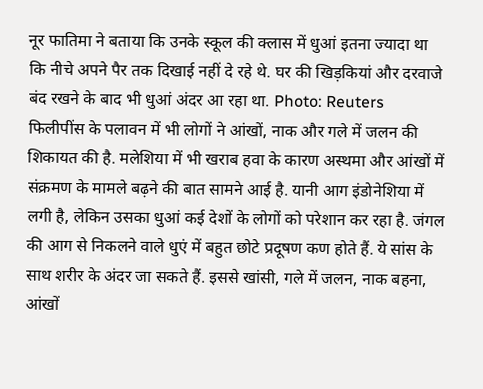नूर फातिमा ने बताया कि उनके स्कूल की क्लास में धुआं इतना ज्यादा था कि नीचे अपने पैर तक दिखाई नहीं दे रहे थे. घर की खिड़कियां और दरवाजे बंद रखने के बाद भी धुआं अंदर आ रहा था. Photo: Reuters
फिलीपींस के पलावन में भी लोगों ने आंखों, नाक और गले में जलन की शिकायत की है. मलेशिया में भी खराब हवा के कारण अस्थमा और आंखों में संक्रमण के मामले बढ़ने की बात सामने आई है. यानी आग इंडोनेशिया में लगी है, लेकिन उसका धुआं कई देशों के लोगों को परेशान कर रहा है. जंगल की आग से निकलने वाले धुएं में बहुत छोटे प्रदूषण कण होते हैं. ये सांस के साथ शरीर के अंदर जा सकते हैं. इससे खांसी, गले में जलन, नाक बहना, आंखों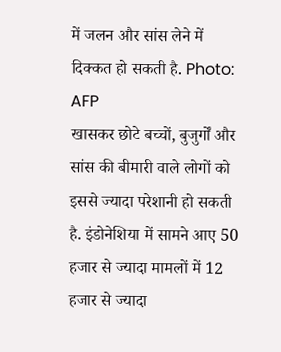में जलन और सांस लेने में दिक्कत हो सकती है. Photo: AFP
खासकर छोटे बच्चों, बुजुर्गों और सांस की बीमारी वाले लोगों को इससे ज्यादा परेशानी हो सकती है. इंडोनेशिया में सामने आए 50 हजार से ज्यादा मामलों में 12 हजार से ज्यादा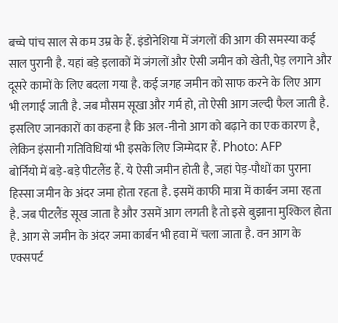बच्चे पांच साल से कम उम्र के हैं. इंडोनेशिया में जंगलों की आग की समस्या कई साल पुरानी है. यहां बड़े इलाकों में जंगलों और ऐसी जमीन को खेती, पेड़ लगाने और दूसरे कामों के लिए बदला गया है. कई जगह जमीन को साफ करने के लिए आग भी लगाई जाती है. जब मौसम सूखा और गर्म हो, तो ऐसी आग जल्दी फैल जाती है. इसलिए जानकारों का कहना है कि अल-नीनो आग को बढ़ाने का एक कारण है, लेकिन इंसानी गतिविधियां भी इसके लिए जिम्मेदार हैं. Photo: AFP
बोर्नियो में बड़े-बड़े पीटलैंड हैं. ये ऐसी जमीन होती है, जहां पेड़-पौधों का पुराना हिस्सा जमीन के अंदर जमा होता रहता है. इसमें काफी मात्रा में कार्बन जमा रहता है. जब पीटलैंड सूख जाता है और उसमें आग लगती है तो इसे बुझाना मुश्किल होता है. आग से जमीन के अंदर जमा कार्बन भी हवा में चला जाता है. वन आग के एक्सपर्ट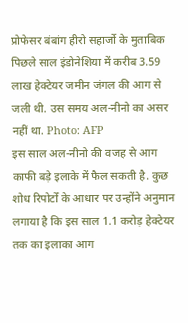प्रोफेसर बंबांग हीरो सहार्जो के मुताबिक पिछले साल इंडोनेशिया में करीब 3.59 लाख हेक्टेयर जमीन जंगल की आग से जली थी. उस समय अल-नीनो का असर नहीं था. Photo: AFP
इस साल अल-नीनो की वजह से आग काफी बड़े इलाके में फैल सकती है. कुछ शोध रिपोर्टों के आधार पर उन्होंने अनुमान लगाया है कि इस साल 1.1 करोड़ हेक्टेयर तक का इलाका आग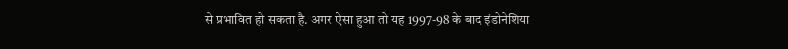से प्रभावित हो सकता है. अगर ऐसा हुआ तो यह 1997-98 के बाद इंडोनेशिया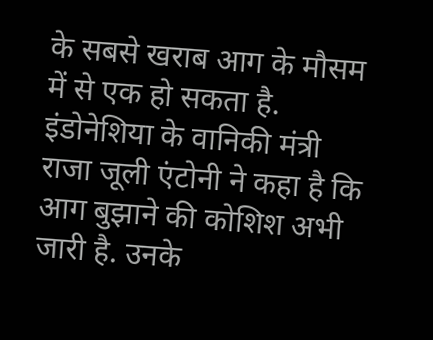के सबसे खराब आग के मौसम में से एक हो सकता है. इंडोनेशिया के वानिकी मंत्री राजा जूली एंटोनी ने कहा है कि आग बुझाने की कोशिश अभी जारी है. उनके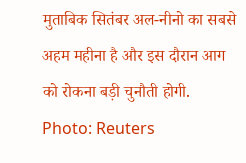मुताबिक सितंबर अल-नीनो का सबसे अहम महीना है और इस दौरान आग को रोकना बड़ी चुनौती होगी. Photo: Reuters